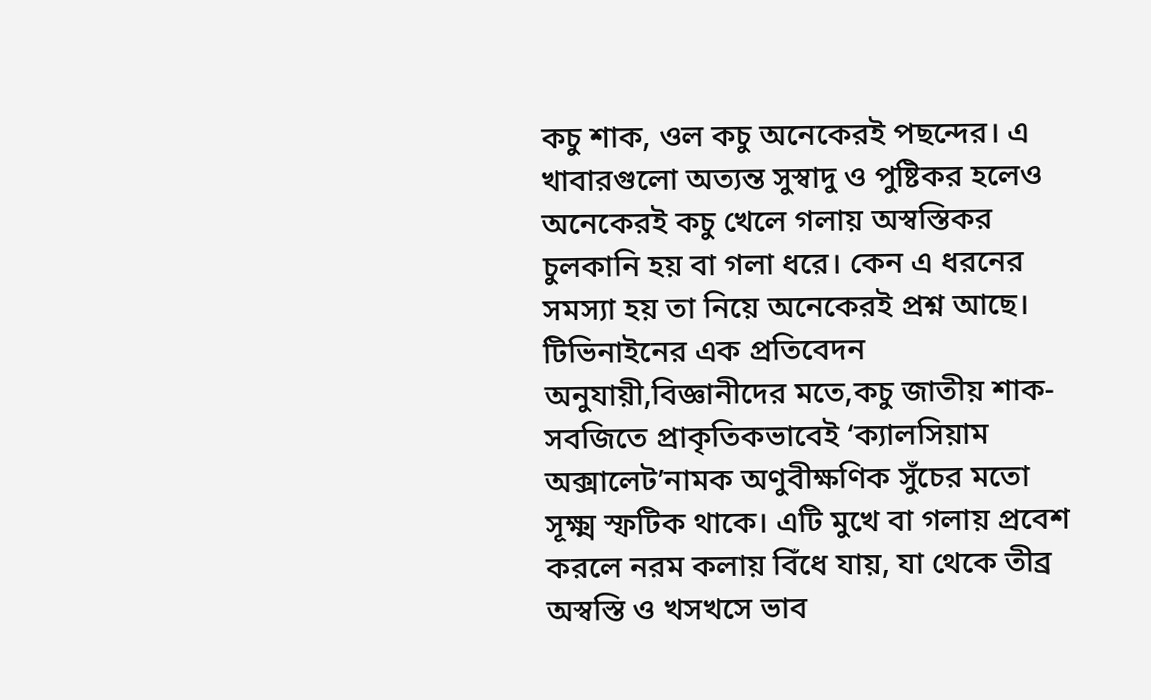কচু শাক, ওল কচু অনেকেরই পছন্দের। এ খাবারগুলো অত্যন্ত সুস্বাদু ও পুষ্টিকর হলেও অনেকেরই কচু খেলে গলায় অস্বস্তিকর চুলকানি হয় বা গলা ধরে। কেন এ ধরনের সমস্যা হয় তা নিয়ে অনেকেরই প্রশ্ন আছে।
টিভিনাইনের এক প্রতিবেদন অনুযায়ী,বিজ্ঞানীদের মতে,কচু জাতীয় শাক-সবজিতে প্রাকৃতিকভাবেই ‘ক্যালসিয়াম অক্সালেট’নামক অণুবীক্ষণিক সুঁচের মতো সূক্ষ্ম স্ফটিক থাকে। এটি মুখে বা গলায় প্রবেশ করলে নরম কলায় বিঁধে যায়, যা থেকে তীব্র অস্বস্তি ও খসখসে ভাব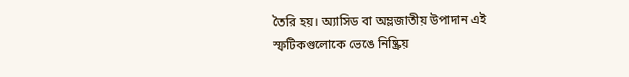তৈরি হয়। অ্যাসিড বা অম্লজাতীয় উপাদান এই স্ফটিকগুলোকে ভেঙে নিষ্ক্রিয়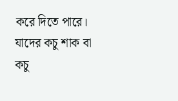করে দিতে পারে। যাদের কচু শাক বা কচু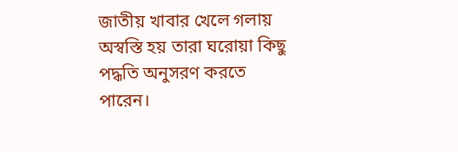জাতীয় খাবার খেলে গলায় অস্বস্তি হয় তারা ঘরোয়া কিছু পদ্ধতি অনুসরণ করতে পারেন।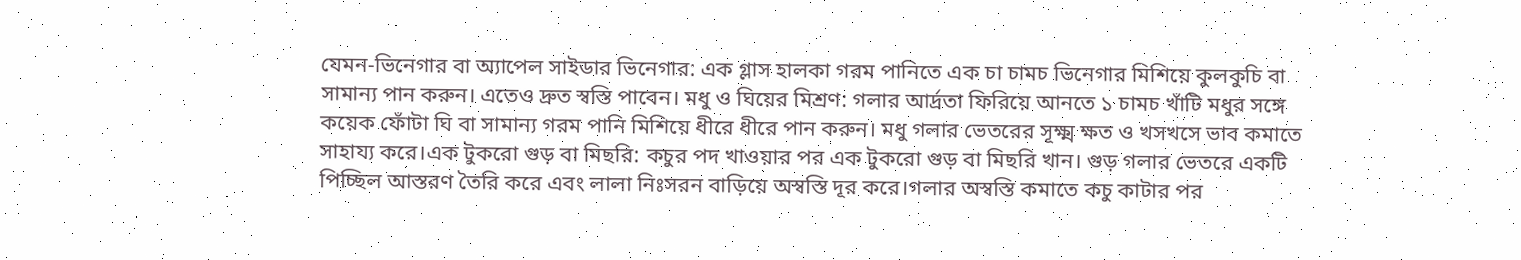যেমন-ভিনেগার বা অ্যাপেল সাইডার ভিনেগার: এক গ্লাস হালকা গরম পানিতে এক চা চামচ ভিনেগার মিশিয়ে কুলকুচি বা সামান্য পান করুন। এতেও দ্রুত স্বস্তি পাবেন। মধু ও ঘিয়ের মিশ্রণ: গলার আর্দ্রতা ফিরিয়ে আনতে ১ চামচ খাঁটি মধুর সঙ্গে কয়েক ফোঁটা ঘি বা সামান্য গরম পানি মিশিয়ে ধীরে ধীরে পান করুন। মধু গলার ভেতরের সূক্ষ্ম ক্ষত ও খসখসে ভাব কমাতে সাহায্য করে।এক টুকরো গুড় বা মিছরি: কচুর পদ খাওয়ার পর এক টুকরো গুড় বা মিছরি খান। গুড় গলার ভেতরে একটি পিচ্ছিল আস্তরণ তৈরি করে এবং লালা নিঃসরন বাড়িয়ে অস্বস্তি দূর করে।গলার অস্বস্তি কমাতে কচু কাটার পর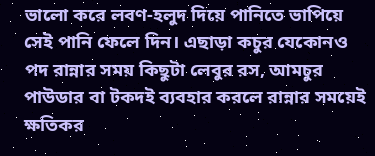ভালো করে লবণ-হলুদ দিয়ে পানিতে ভাপিয়ে সেই পানি ফেলে দিন। এছাড়া কচুর যেকোনও পদ রান্নার সময় কিছুটা লেবুর রস, আমচুর পাউডার বা টকদই ব্যবহার করলে রান্নার সময়েই ক্ষতিকর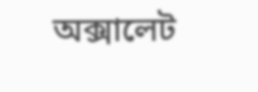অক্সালেট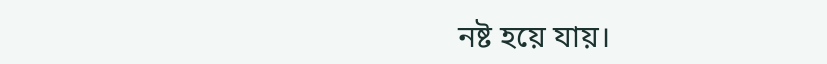নষ্ট হয়ে যায়।